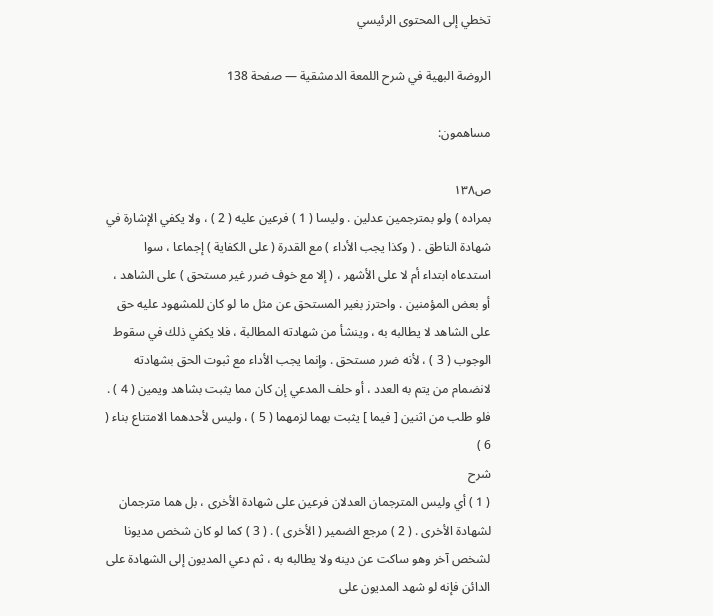تخطي إلى المحتوى الرئيسي

الروضة البهية في شرح اللمعة الدمشقية — صفحة 138

مساهمون:

ص١٣٨
بمراده ) ولو بمترجمين عدلين . وليسا ( 1 ) فرعين عليه ( 2 ) ، ولا يكفي الإشارة في شهادة الناطق . ( وكذا يجب الأداء ) مع القدرة ( على الكفاية ) إجماعا ، سوا استدعاه ابتداء أم لا على الأشهر ، ( إلا مع خوف ضرر غير مستحق ) على الشاهد ، أو بعض المؤمنين . واحترز بغير المستحق عن مثل ما لو كان للمشهود عليه حق على الشاهد لا يطالبه به ، وينشأ من شهادته المطالبة ، فلا يكفي ذلك في سقوط الوجوب ( 3 ) ، لأنه ضرر مستحق . وإنما يجب الأداء مع ثبوت الحق بشهادته لانضمام من يتم به العدد ، أو حلف المدعي إن كان مما يثبت بشاهد ويمين ( 4 ) . فلو طلب من اثنين [ فيما ] يثبت بهما لزمهما ( 5 ) ، وليس لأحدهما الامتناع بناء ( 6 )
شرح
( 1 ) أي وليس المترجمان العدلان فرعين على شهادة الأخرى ، بل هما مترجمان لشهادة الأخرى . ( 2 ) مرجع الضمير ( الأخرى ) . ( 3 ) كما لو كان شخص مديونا لشخص آخر وهو ساكت عن دينه ولا يطالبه به ، ثم دعي المديون إلى الشهادة على الدائن فإنه لو شهد المديون على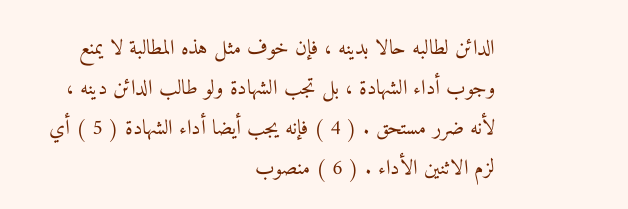الدائن لطالبه حالا بدينه ، فإن خوف مثل هذه المطالبة لا يمنع وجوب أداء الشهادة ، بل تجب الشهادة ولو طالب الدائن دينه ، لأنه ضرر مستحق . ( 4 ) فإنه يجب أيضا أداء الشهادة ( 5 ) أي لزم الاثنين الأداء . ( 6 ) منصوب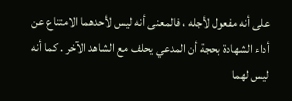على أنه مفعول لأجله ، فالمعنى أنه ليس لأحدهما الامتناع عن أداء الشهادة بحجة أن المدعي يحلف مع الشاهد الآخر . كما أنه ليس لهما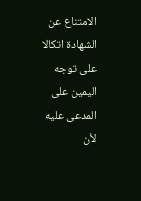الامتناع عن الشهادة اتكالا على توجه اليمين على المدعى عليه لأن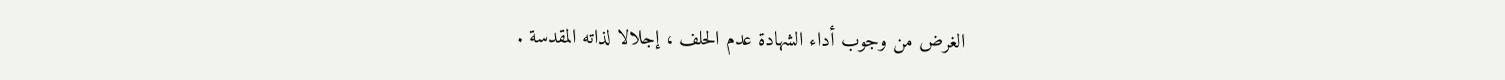الغرض من وجوب أداء الشهادة عدم الحلف ، إجلالا لذاته المقدسة .